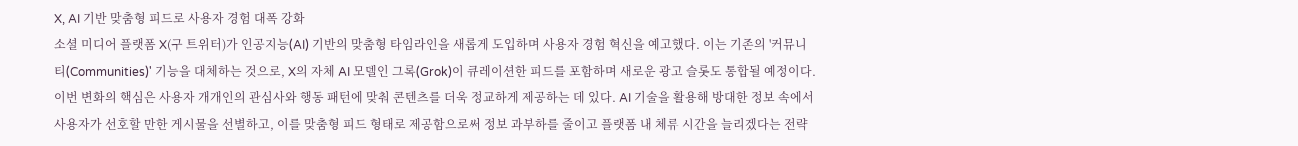X, AI 기반 맞춤형 피드로 사용자 경험 대폭 강화
소셜 미디어 플랫폼 X(구 트위터)가 인공지능(AI) 기반의 맞춤형 타임라인을 새롭게 도입하며 사용자 경험 혁신을 예고했다. 이는 기존의 '커뮤니티(Communities)' 기능을 대체하는 것으로, X의 자체 AI 모델인 그록(Grok)이 큐레이션한 피드를 포함하며 새로운 광고 슬롯도 통합될 예정이다.
이번 변화의 핵심은 사용자 개개인의 관심사와 행동 패턴에 맞춰 콘텐츠를 더욱 정교하게 제공하는 데 있다. AI 기술을 활용해 방대한 정보 속에서 사용자가 선호할 만한 게시물을 선별하고, 이를 맞춤형 피드 형태로 제공함으로써 정보 과부하를 줄이고 플랫폼 내 체류 시간을 늘리겠다는 전략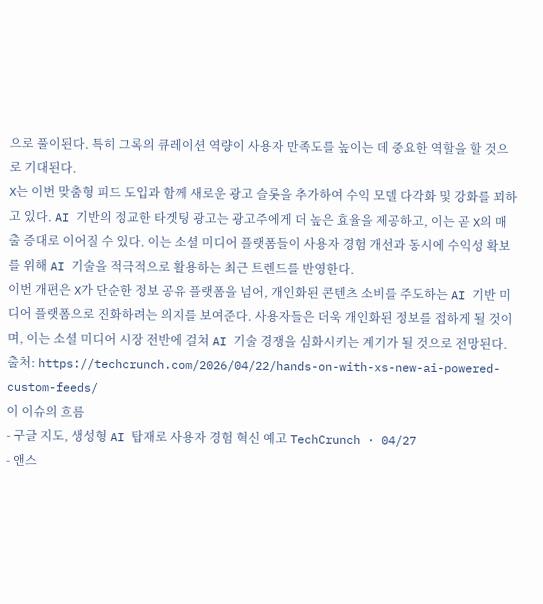으로 풀이된다. 특히 그록의 큐레이션 역량이 사용자 만족도를 높이는 데 중요한 역할을 할 것으로 기대된다.
X는 이번 맞춤형 피드 도입과 함께 새로운 광고 슬롯을 추가하여 수익 모델 다각화 및 강화를 꾀하고 있다. AI 기반의 정교한 타겟팅 광고는 광고주에게 더 높은 효율을 제공하고, 이는 곧 X의 매출 증대로 이어질 수 있다. 이는 소셜 미디어 플랫폼들이 사용자 경험 개선과 동시에 수익성 확보를 위해 AI 기술을 적극적으로 활용하는 최근 트렌드를 반영한다.
이번 개편은 X가 단순한 정보 공유 플랫폼을 넘어, 개인화된 콘텐츠 소비를 주도하는 AI 기반 미디어 플랫폼으로 진화하려는 의지를 보여준다. 사용자들은 더욱 개인화된 정보를 접하게 될 것이며, 이는 소셜 미디어 시장 전반에 걸쳐 AI 기술 경쟁을 심화시키는 계기가 될 것으로 전망된다.
출처: https://techcrunch.com/2026/04/22/hands-on-with-xs-new-ai-powered-custom-feeds/
이 이슈의 흐름
- 구글 지도, 생성형 AI 탑재로 사용자 경험 혁신 예고 TechCrunch · 04/27
- 앤스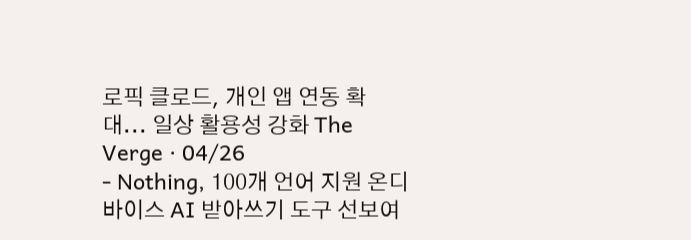로픽 클로드, 개인 앱 연동 확대... 일상 활용성 강화 The Verge · 04/26
- Nothing, 100개 언어 지원 온디바이스 AI 받아쓰기 도구 선보여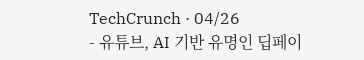TechCrunch · 04/26
- 유튜브, AI 기반 유명인 딥페이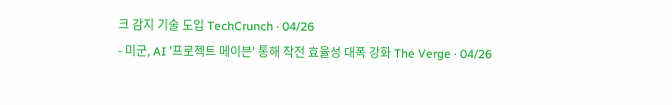크 감지 기술 도입 TechCrunch · 04/26
- 미군, AI '프로젝트 메이븐' 통해 작전 효율성 대폭 강화 The Verge · 04/26